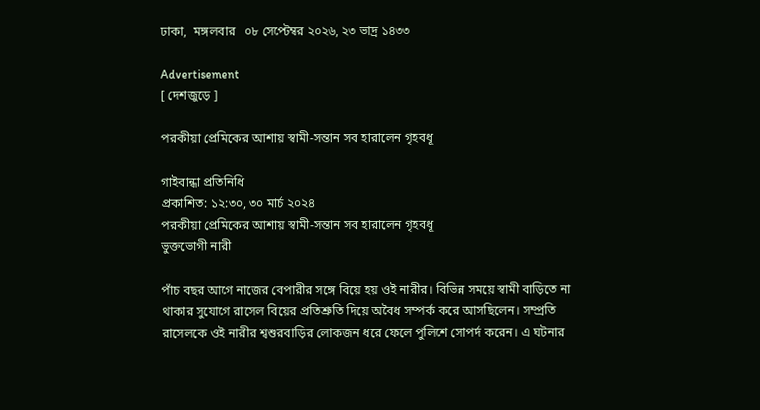ঢাকা,  মঙ্গলবার   ০৮ সেপ্টেম্বর ২০২৬, ২৩ ভাদ্র ১৪৩৩

Advertisement
[ দেশজুড়ে ]

পরকীয়া প্রেমিকের আশায় স্বামী-সন্তান সব হারালেন গৃহবধূ

গাইবান্ধা প্রতিনিধি
প্রকাশিত: ১২:৩০, ৩০ মার্চ ২০২৪
পরকীয়া প্রেমিকের আশায় স্বামী-সন্তান সব হারালেন গৃহবধূ
ভুক্তভোগী নারী

পাঁচ বছর আগে নাজের বেপারীর সঙ্গে বিয়ে হয় ওই নারীর। বিভিন্ন সময়ে স্বামী বাড়িতে না থাকার সুযোগে রাসেল বিয়ের প্রতিশ্রুতি দিয়ে অবৈধ সম্পর্ক করে আসছিলেন। সম্প্রতি রাসেলকে ওই নারীর শ্বশুরবাড়ির লোকজন ধরে ফেলে পুলিশে সোপর্দ করেন। এ ঘটনার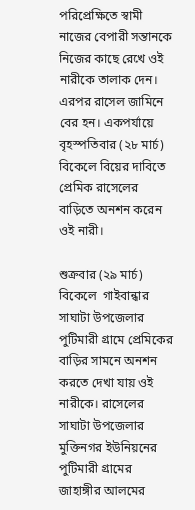পরিপ্রেক্ষিতে স্বামী নাজের বেপারী সন্তানকে নিজের কাছে রেখে ওই নারীকে তালাক দেন। এরপর রাসেল জামিনে বের হন। একপর্যায়ে বৃহস্পতিবার (২৮ মার্চ) বিকেলে বিয়ের দাবিতে প্রেমিক রাসেলের বাড়িতে অনশন করেন ওই নারী।

শুক্রবার (২৯ মার্চ) বিকেলে  গাইবান্ধার সাঘাটা উপজেলার পুটিমারী গ্রামে প্রেমিকের বাড়ির সামনে অনশন করতে দেখা যায় ওই নারীকে। রাসেলের সাঘাটা উপজেলার মুক্তিনগর ইউনিয়নের পুটিমারী গ্রামের জাহাঙ্গীর আলমের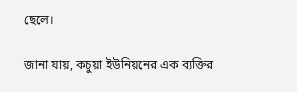ছেলে।

জানা যায়, কচুয়া ইউনিয়নের এক ব্যক্তির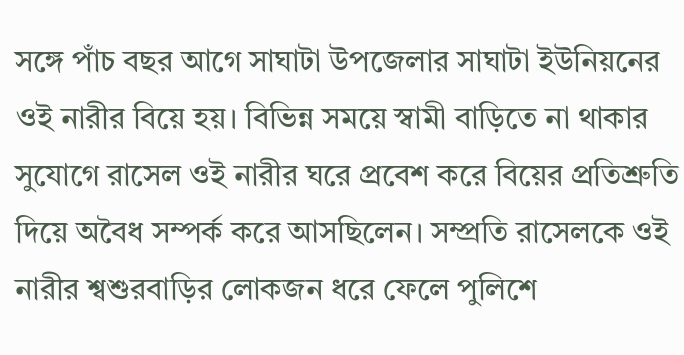সঙ্গে পাঁচ বছর আগে সাঘাটা উপজেলার সাঘাটা ইউনিয়নের ওই নারীর বিয়ে হয়। বিভিন্ন সময়ে স্বামী বাড়িতে না থাকার সুযোগে রাসেল ওই নারীর ঘরে প্রবেশ করে বিয়ের প্রতিশ্রুতি দিয়ে অবৈধ সম্পর্ক করে আসছিলেন। সম্প্রতি রাসেলকে ওই নারীর শ্বশুরবাড়ির লোকজন ধরে ফেলে পুলিশে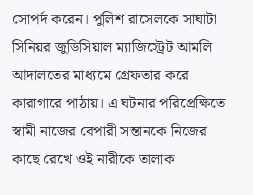সোপর্দ করেন। পুলিশ রাসেলকে সাঘাটা সিনিয়র জুডিসিয়াল ম্যাজিস্ট্রেট আমলি আদালতের মাধ্যমে গ্রেফতার করে কারাগারে পাঠায়। এ ঘটনার পরিপ্রেক্ষিতে স্বামী নাজের বেপারী সন্তানকে নিজের কাছে রেখে ওই নারীকে তালাক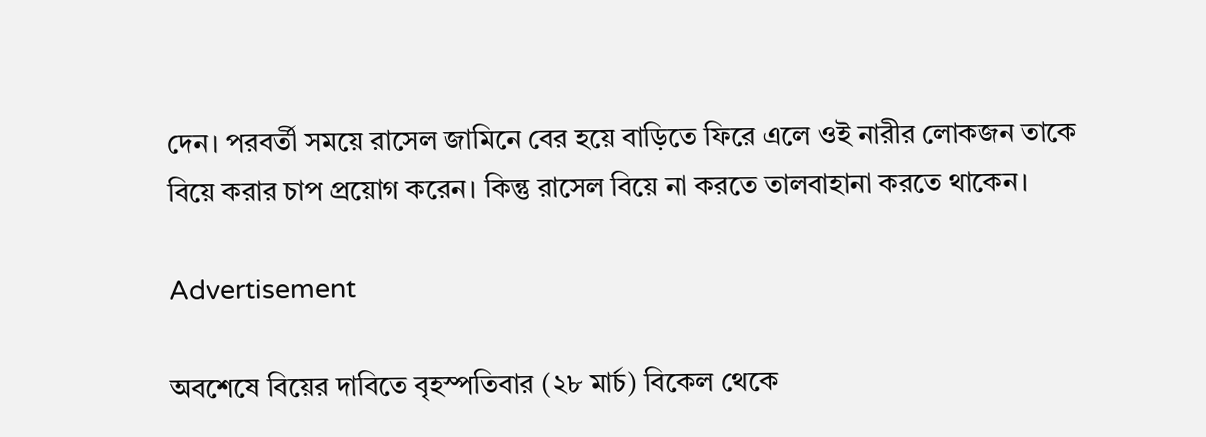দেন। পরবর্তী সময়ে রাসেল জামিনে বের হয়ে বাড়িতে ফিরে এলে ওই নারীর লোকজন তাকে বিয়ে করার চাপ প্রয়োগ করেন। কিন্তু রাসেল বিয়ে না করতে তালবাহানা করতে থাকেন।

Advertisement

অবশেষে বিয়ের দাবিতে বৃহস্পতিবার (২৮ মার্চ) বিকেল থেকে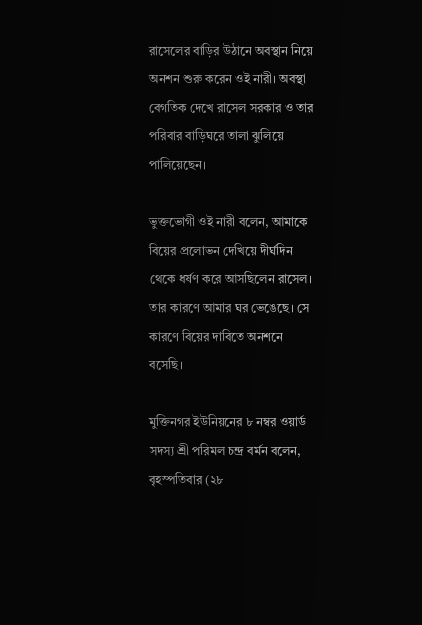রাসেলের বাড়ির উঠানে অবস্থান নিয়ে অনশন শুরু করেন ওই নারী। অবস্থা বেগতিক দেখে রাসেল সরকার ও তার পরিবার বাড়িঘরে তালা ঝুলিয়ে পালিয়েছেন।

ভুক্তভোগী ওই নারী বলেন, আমাকে বিয়ের প্রলোভন দেখিয়ে দীর্ঘদিন থেকে ধর্ষণ করে আসছিলেন রাসেল। তার কারণে আমার ঘর ভেঙেছে। সে কারণে বিয়ের দাবিতে অনশনে বসেছি।

মুক্তিনগর ইউনিয়নের ৮ নম্বর ওয়ার্ড সদস্য শ্রী পরিমল চন্দ্র বর্মন বলেন, বৃহস্পতিবার (২৮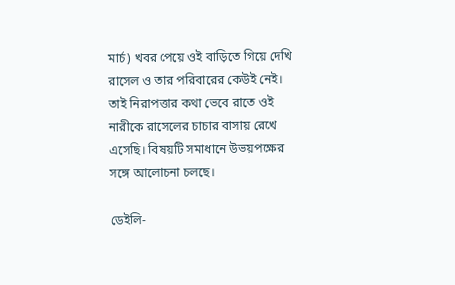মার্চ) খবর পেয়ে ওই বাড়িতে গিয়ে দেখি রাসেল ও তার পরিবারের কেউই নেই। তাই নিরাপত্তার কথা ভেবে রাতে ওই নারীকে রাসেলের চাচার বাসায় রেখে এসেছি। বিষয়টি সমাধানে উভয়পক্ষের সঙ্গে আলোচনা চলছে।

ডেইলি-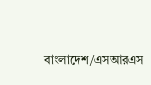বাংলাদেশ/এসআরএস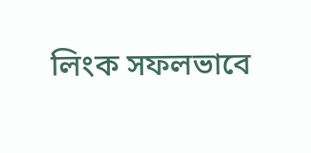লিংক সফলভাবে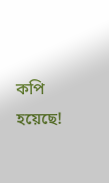কপি হয়েছে!